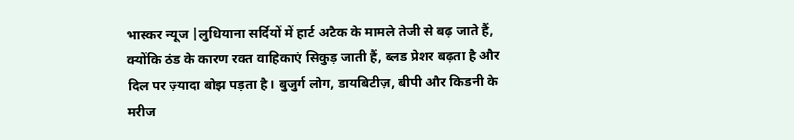भास्कर न्यूज |लुधियाना सर्दियों में हार्ट अटैक के मामले तेजी से बढ़ जाते हैं, क्योंकि ठंड के कारण रक्त वाहिकाएं सिकुड़ जाती हैं, ब्लड प्रेशर बढ़ता है और दिल पर ज़्यादा बोझ पड़ता है। बुजुर्ग लोग, डायबिटीज़, बीपी और किडनी के मरीज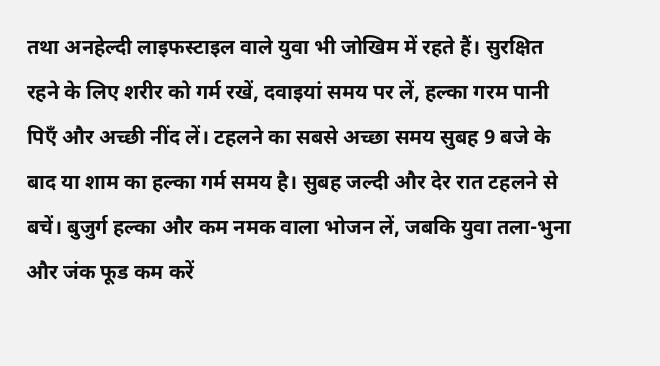तथा अनहेल्दी लाइफस्टाइल वाले युवा भी जोखिम में रहते हैं। सुरक्षित रहने के लिए शरीर को गर्म रखें, दवाइयां समय पर लें, हल्का गरम पानी पिएँ और अच्छी नींद लें। टहलने का सबसे अच्छा समय सुबह 9 बजे के बाद या शाम का हल्का गर्म समय है। सुबह जल्दी और देर रात टहलने से बचें। बुजुर्ग हल्का और कम नमक वाला भोजन लें, जबकि युवा तला-भुना और जंक फूड कम करें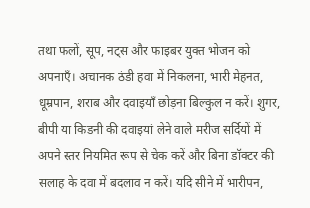तथा फलों, सूप, नट्स और फाइबर युक्त भोजन को अपनाएँ। अचानक ठंडी हवा में निकलना, भारी मेहनत, धूम्रपान, शराब और दवाइयाँ छोड़ना बिल्कुल न करें। शुगर, बीपी या किडनी की दवाइयां लेने वाले मरीज सर्दियों में अपने स्तर नियमित रूप से चेक करें और बिना डॉक्टर की सलाह के दवा में बदलाव न करें। यदि सीने में भारीपन,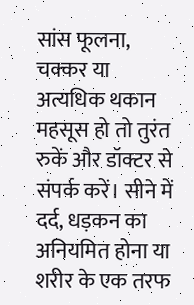सांस फूलना, चक्कर या अत्यधिक थकान महसूस हो तो तुरंत रुकें और डॉक्टर से संपर्क करें। सीने में दर्द, धड़कन का अनियमित होना या शरीर के एक तरफ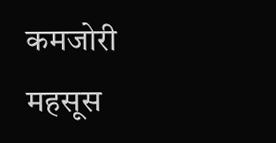कमजोरी महसूस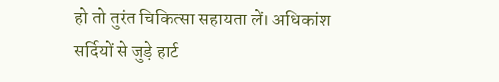हो तो तुरंत चिकित्सा सहायता लें। अधिकांश सर्दियों से जुड़े हार्ट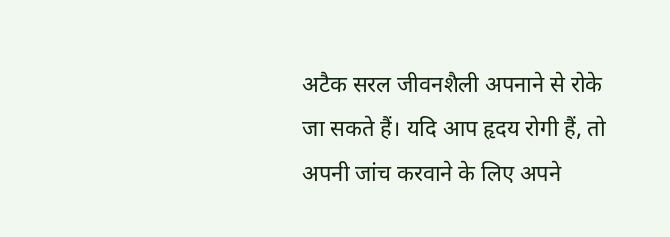अटैक सरल जीवनशैली अपनाने से रोके जा सकते हैं। यदि आप हृदय रोगी हैं, तो अपनी जांच करवाने के लिए अपने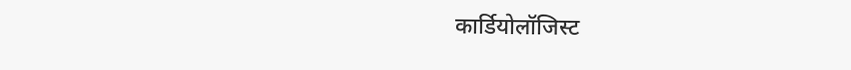कार्डियोलॉजिस्ट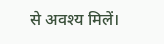से अवश्य मिलें।